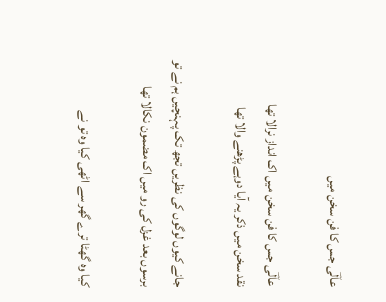عالؔی جس کا فن سخن میں

عالؔی جس کا فن سخن میں اک انداز نرالا تھا
نقد سخن میں ذکر یہ آیا دوہے پڑھنے والا تھا

جانے کیوں لوگوں کی نظریں تجھ تک پہنچیں ہم نے تو
برسوں بعد غزل کی رو میں اک مضمون نکالا تھا

کیا وہ گھٹا ترے گھر سے اٹھی کیا وہ تو نے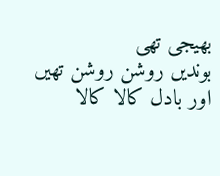بھیجی تھی
بوندیں روشن روشن تھیں اور بادل کالا کالا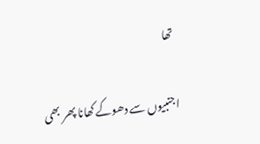تھا

اجنبیوں سے دھوکے کھانا پھر بھی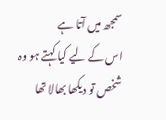سمجھ میں آتا ہے
اس کے لیے کیا کہتے ہو وہ شخص تو دیکھا بھالا تھا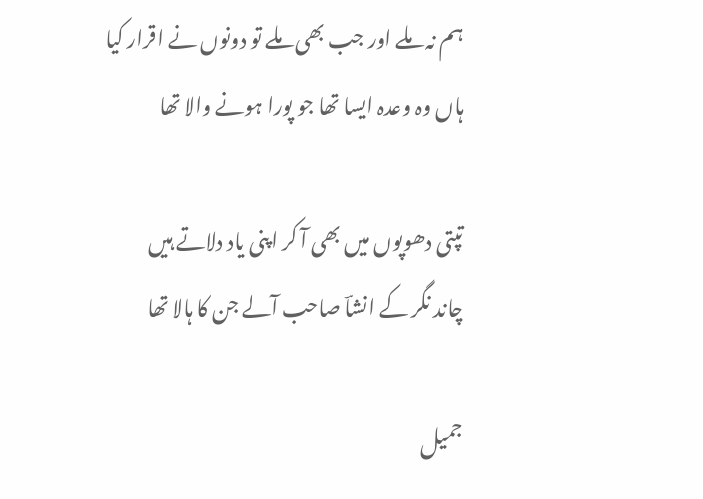ہم نہ ملے اور جب بھی ملے تو دونوں نے اقرار کیا
ہاں وہ وعدہ ایسا تھا جو پورا ہونے والا تھا

تپتی دھوپوں میں بھی آ کر اپنی یاد دلاتے ہیں
چاند نگر کے انشاؔ صاحب آلے جن کا ہالا تھا

جمیل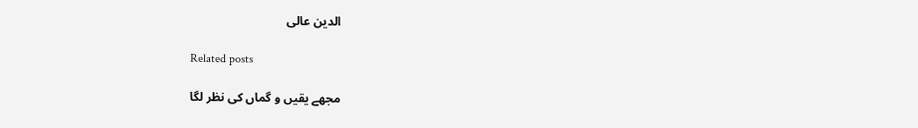الدین عالی

Related posts

مجھے یقیں و گماں کی نظر لگا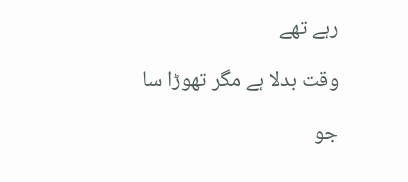رہے تھے

وقت بدلا ہے مگر تھوڑا سا

جو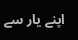اپنے یار سے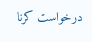درخواست کرنا